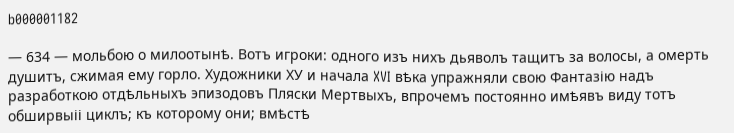b000001182

— 634 — мольбою о милоотынѣ. Вотъ игроки: одного изъ нихъ дьяволъ тащитъ за волосы, а омерть душитъ, сжимая ему горло. Художники ХУ и начала XVI вѣка упражняли свою Фантазію надъ разработкою отдѣльныхъ эпизодовъ Пляски Мертвыхъ, впрочемъ постоянно имѣявъ виду тотъ обширвыіі циклъ; къ которому они; вмѣстѣ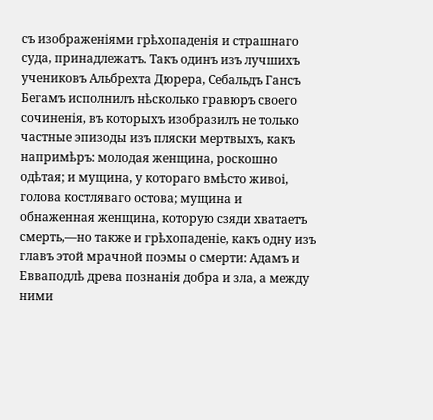съ изображеніями грѣхопаденія и страшнаго суда, принадлежатъ. Такъ одинъ изъ лучшихъ учениковъ Альбрехта Дюрера, Себальдъ Гансъ Бегамъ исполнилъ нѣсколько гравюръ своего сочиненія, въ которыхъ изобразилъ не только частные эпизоды изъ пляски мертвыхъ, какъ напримѣръ: молодая женщина, роскошно одѣтая; и мущина, у котораго вмѣсто живоі, голова костляваго остова; мущина и обнаженная женщина, которую сзяди хватаетъ смерть,—но также и грѣхопаденіе, какъ одну изъ главъ этой мрачной поэмы о смерти: Адамъ и Евваподлѣ древа познанія добра и зла, а между ними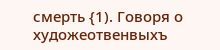смерть {1). Говоря о художеотвенвыхъ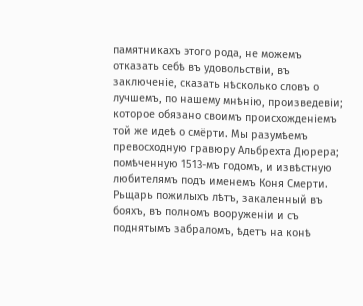памятникахъ этого рода, не можемъ отказать себѣ въ удовольствіи, въ заключеніе, сказать нѣсколько словъ о лучшемъ, по нашему мнѣнію, произведевіи; которое обязано своимъ происхожденіемъ той же идеѣ о смёрти. Мы разумѣемъ превосходную гравюру Альбрехта Дюрера; помѣченную 1513-мъ годомъ, и извѣстную любителямъ подъ именемъ Коня Смерти. Рьщарь пожилыхъ лѣтъ, закаленный въ бояхъ, въ полномъ вооруженіи и съ поднятымъ забраломъ, ѣдетъ на конѣ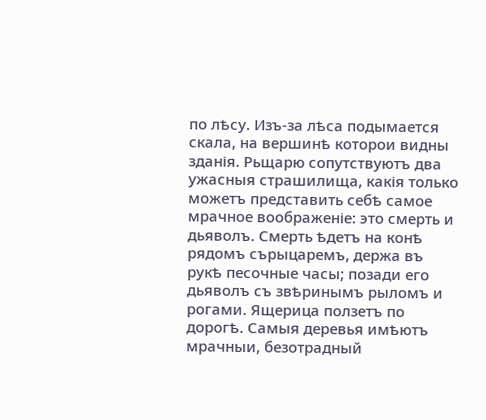по лѣсу. Изъ-за лѣса подымается скала, на вершинѣ которои видны зданія. Рьщарю сопутствуютъ два ужасныя страшилища, какія только можетъ представить себѣ самое мрачное воображеніе: это смерть и дьяволъ. Смерть ѣдетъ на конѣ рядомъ сърыцаремъ, держа въ рукѣ песочные часы; позади его дьяволъ съ звѣринымъ рыломъ и рогами. Ящерица ползетъ по дорогѣ. Самыя деревья имѣютъ мрачныи, безотрадный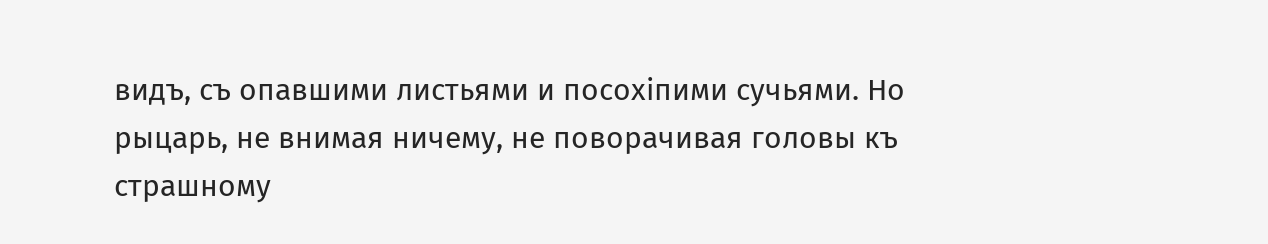видъ, съ опавшими листьями и посохіпими сучьями. Но рыцарь, не внимая ничему, не поворачивая головы къ страшному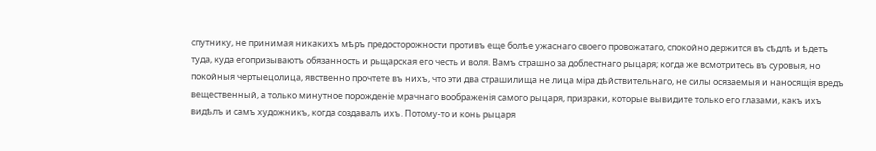спутнику, не принимая никакихъ мѣръ предосторожности противъ еще болѣе ужаснаго своего провожатаго, спокойно держится въ сѣдлѣ и ѣдетъ туда, куда егопризываютъ обязанность и рьщарская его честь и воля. Вамъ страшно за доблестнаго рыцаря; когда же всмотритесь въ суровыя, но покойныя чертыецолица, явственно прочтете въ нихъ, что эти два страшилища не лица міра дѣйствительнаго, не силы осязаемыя и наносящія вредъ вещественный, а только минутное порожденіе мрачнаго воображенія самого рыцаря, призраки, которые вывидите только его глазами, какъ ихъ видѣлъ и самъ художникъ, когда создавалъ ихъ. Потому-то и конь рыцаря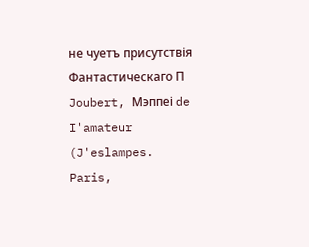не чуетъ присутствія Фантастическаго П Joubert, Мэппеі de I'amateur (J'eslampes. Paris,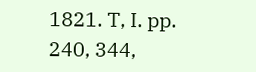1821. T, I. pp. 240, 344,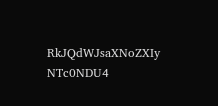RkJQdWJsaXNoZXIy NTc0NDU4